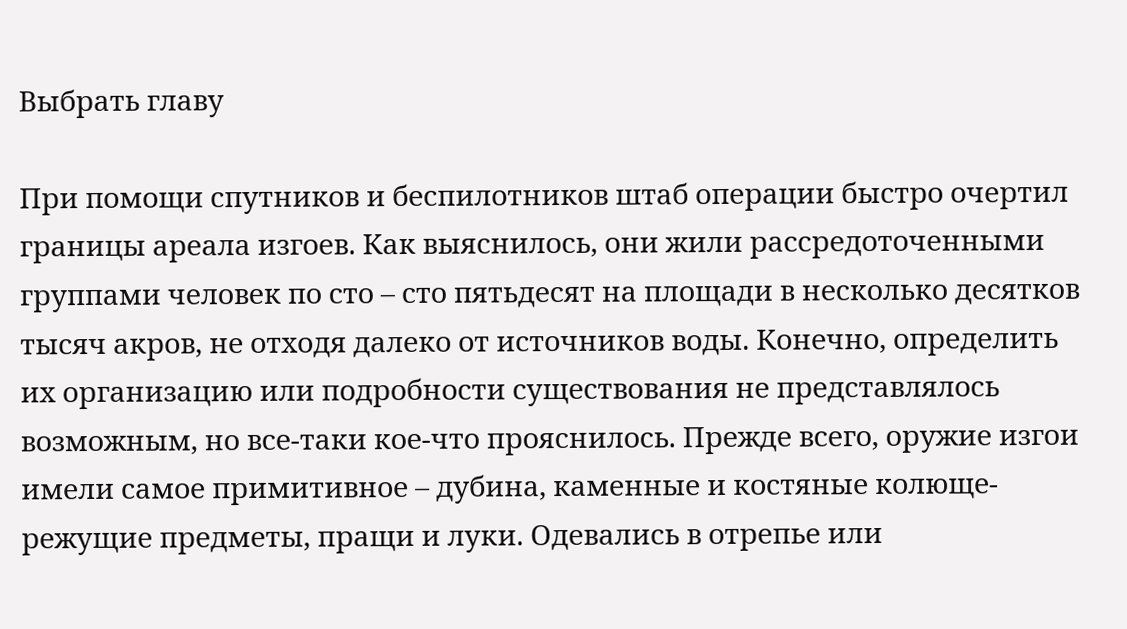Выбрать главу

При помощи спутников и беспилотников штаб операции быстро очертил границы ареала изгоев. Как выяснилось, они жили рассредоточенными группами человек по сто – сто пятьдесят на площади в несколько десятков тысяч акров, не отходя далеко от источников воды. Конечно, определить их организацию или подробности существования не представлялось возможным, но все-таки кое-что прояснилось. Прежде всего, оружие изгои имели самое примитивное – дубина, каменные и костяные колюще-режущие предметы, пращи и луки. Одевались в отрепье или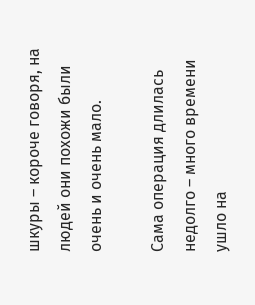шкуры – короче говоря, на людей они похожи были очень и очень мало.

Сама операция длилась недолго – много времени ушло на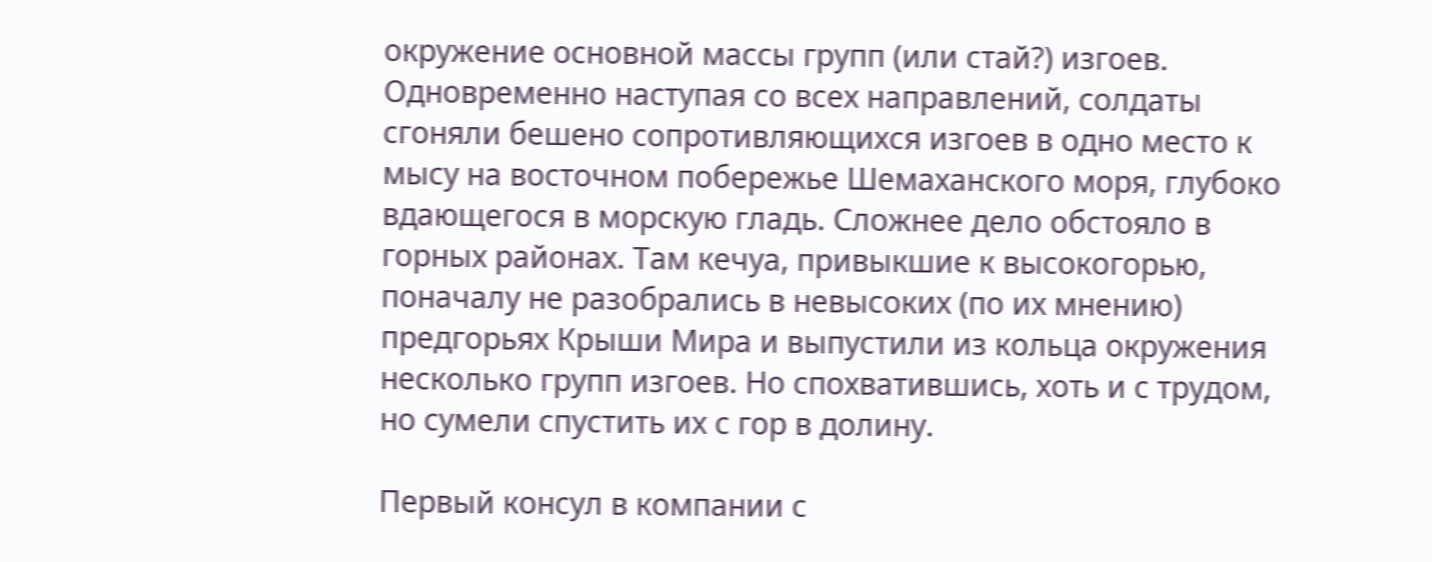окружение основной массы групп (или стай?) изгоев. Одновременно наступая со всех направлений, солдаты сгоняли бешено сопротивляющихся изгоев в одно место к мысу на восточном побережье Шемаханского моря, глубоко вдающегося в морскую гладь. Сложнее дело обстояло в горных районах. Там кечуа, привыкшие к высокогорью, поначалу не разобрались в невысоких (по их мнению) предгорьях Крыши Мира и выпустили из кольца окружения несколько групп изгоев. Но спохватившись, хоть и с трудом, но сумели спустить их с гор в долину.

Первый консул в компании с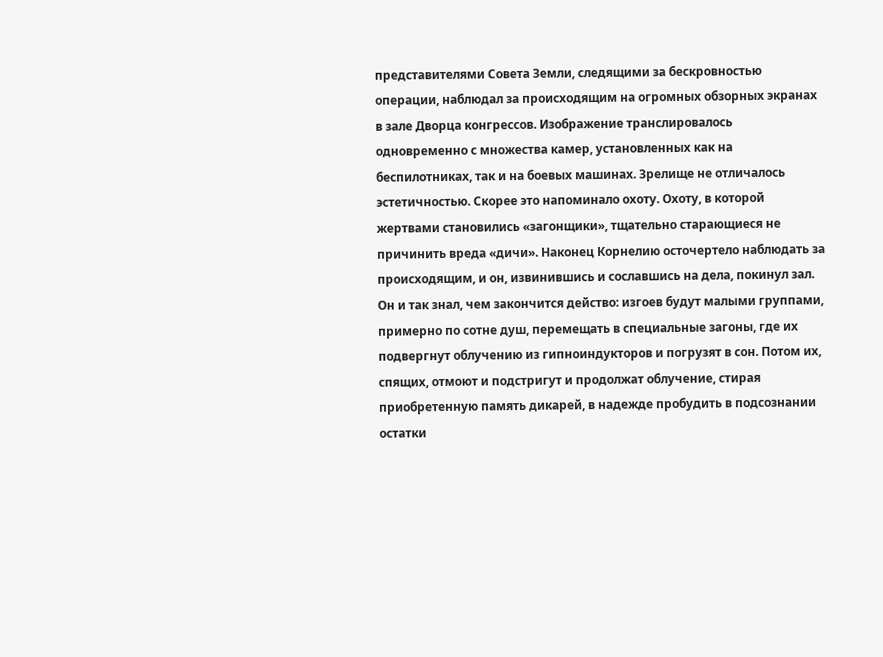представителями Совета Земли, следящими за бескровностью операции, наблюдал за происходящим на огромных обзорных экранах в зале Дворца конгрессов. Изображение транслировалось одновременно с множества камер, установленных как на беспилотниках, так и на боевых машинах. Зрелище не отличалось эстетичностью. Скорее это напоминало охоту. Охоту, в которой жертвами становились «загонщики», тщательно старающиеся не причинить вреда «дичи». Наконец Корнелию осточертело наблюдать за происходящим, и он, извинившись и сославшись на дела, покинул зал. Он и так знал, чем закончится действо: изгоев будут малыми группами, примерно по сотне душ, перемещать в специальные загоны, где их подвергнут облучению из гипноиндукторов и погрузят в сон. Потом их, спящих, отмоют и подстригут и продолжат облучение, стирая приобретенную память дикарей, в надежде пробудить в подсознании остатки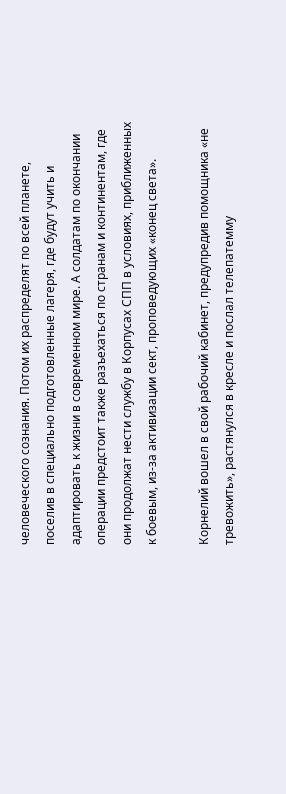человеческого сознания. Потом их распределят по всей планете, поселив в специально подготовленные лагеря, где будут учить и адаптировать к жизни в современном мире. А солдатам по окончании операции предстоит также разъехаться по странам и континентам, где они продолжат нести службу в Корпусах СПП в условиях, приближенных к боевым, из-за активизации сект, проповедующих «конец света».

Корнелий вошел в свой рабочий кабинет, предупредив помощника «не тревожить», растянулся в кресле и послал телепатемму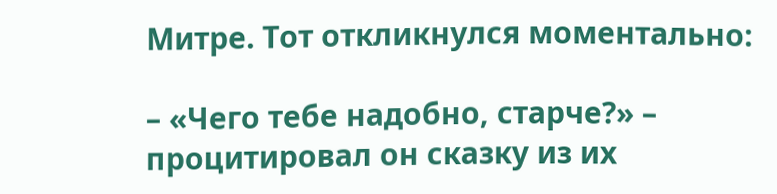Митре. Тот откликнулся моментально:

– «Чего тебе надобно, старче?» – процитировал он сказку из их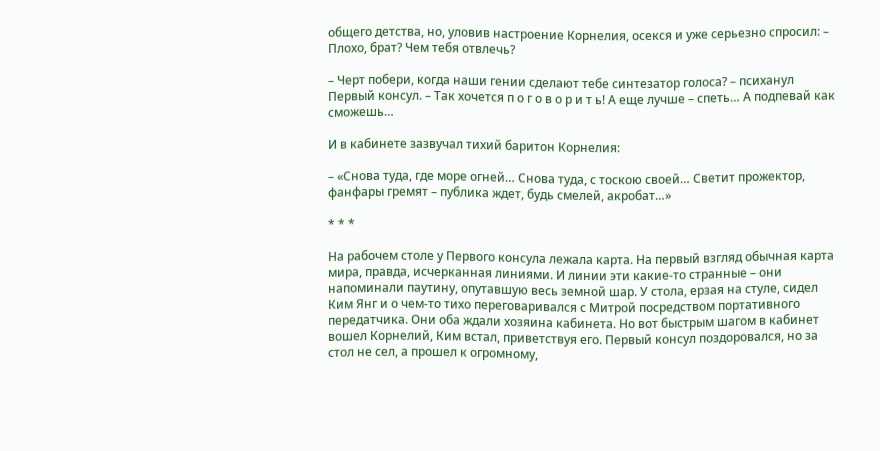общего детства, но, уловив настроение Корнелия, осекся и уже серьезно спросил: – Плохо, брат? Чем тебя отвлечь?

– Черт побери, когда наши гении сделают тебе синтезатор голоса? – психанул Первый консул. – Так хочется п о г о в о р и т ь! А еще лучше – спеть… А подпевай как сможешь…

И в кабинете зазвучал тихий баритон Корнелия:

– «Снова туда, где море огней… Снова туда, с тоскою своей… Светит прожектор, фанфары гремят – публика ждет, будь смелей, акробат…»

* * *

На рабочем столе у Первого консула лежала карта. На первый взгляд обычная карта мира, правда, исчерканная линиями. И линии эти какие-то странные – они напоминали паутину, опутавшую весь земной шар. У стола, ерзая на стуле, сидел Ким Янг и о чем-то тихо переговаривался с Митрой посредством портативного передатчика. Они оба ждали хозяина кабинета. Но вот быстрым шагом в кабинет вошел Корнелий, Ким встал, приветствуя его. Первый консул поздоровался, но за стол не сел, а прошел к огромному,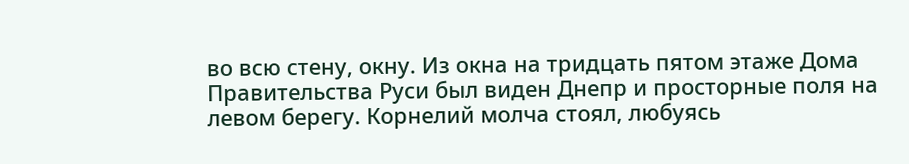во всю стену, окну. Из окна на тридцать пятом этаже Дома Правительства Руси был виден Днепр и просторные поля на левом берегу. Корнелий молча стоял, любуясь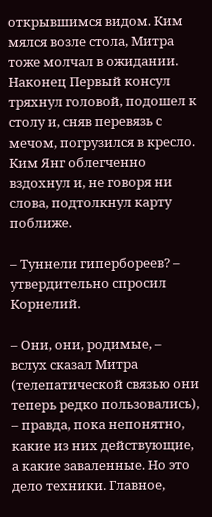открывшимся видом. Ким мялся возле стола, Митра тоже молчал в ожидании. Наконец Первый консул тряхнул головой, подошел к столу и, сняв перевязь с мечом, погрузился в кресло. Ким Янг облегченно вздохнул и, не говоря ни слова, подтолкнул карту поближе.

– Туннели гипербореев? – утвердительно спросил Корнелий.

– Они, они, родимые, – вслух сказал Митра (телепатической связью они теперь редко пользовались), – правда, пока непонятно, какие из них действующие, а какие заваленные. Но это дело техники. Главное,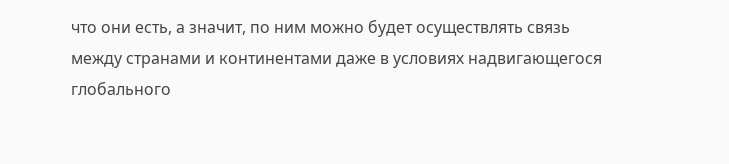что они есть, а значит, по ним можно будет осуществлять связь между странами и континентами даже в условиях надвигающегося глобального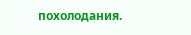похолодания.